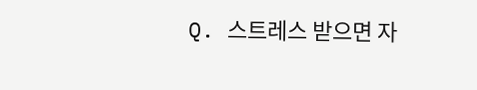Q. 스트레스 받으면 자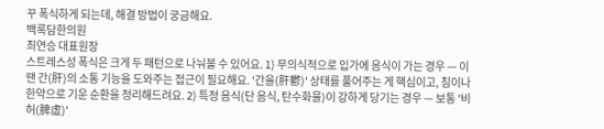꾸 폭식하게 되는데, 해결 방법이 궁금해요.
백록담한의원
최연승 대표원장
스트레스성 폭식은 크게 두 패턴으로 나눠볼 수 있어요. 1) 무의식적으로 입가에 음식이 가는 경우 — 이땐 간(肝)의 소통 기능을 도와주는 접근이 필요해요. '간울(肝鬱)' 상태를 풀어주는 게 핵심이고, 침이나 한약으로 기운 순환을 정리해드려요. 2) 특정 음식(단 음식, 탄수화물)이 강하게 당기는 경우 — 보통 '비허(脾虛)'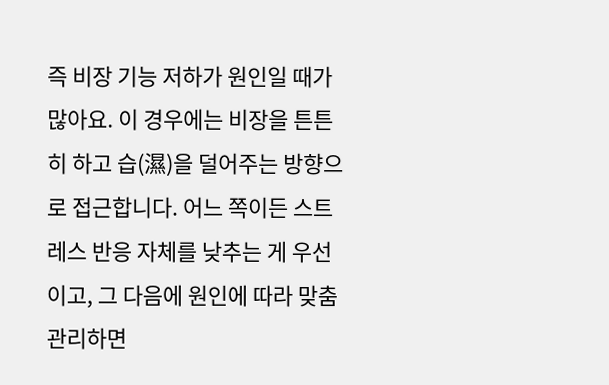즉 비장 기능 저하가 원인일 때가 많아요. 이 경우에는 비장을 튼튼히 하고 습(濕)을 덜어주는 방향으로 접근합니다. 어느 쪽이든 스트레스 반응 자체를 낮추는 게 우선이고, 그 다음에 원인에 따라 맞춤 관리하면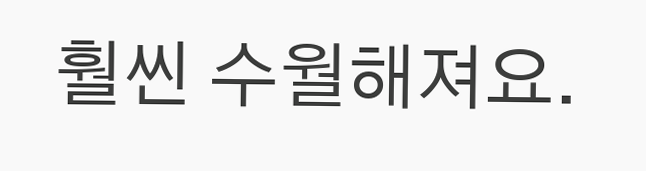훨씬 수월해져요.